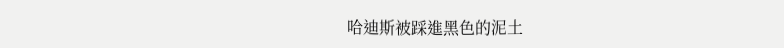哈迪斯被踩進黑色的泥土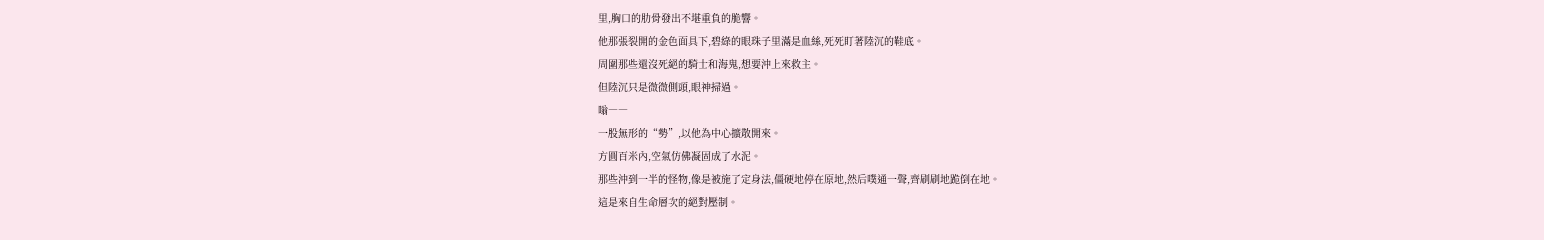里,胸口的肋骨發出不堪重負的脆響。
他那張裂開的金色面具下,碧綠的眼珠子里滿是血絲,死死盯著陸沉的鞋底。
周圍那些還沒死絕的騎士和海鬼,想要沖上來救主。
但陸沉只是微微側頭,眼神掃過。
嗡――
一股無形的“勢”,以他為中心擴散開來。
方圓百米內,空氣仿佛凝固成了水泥。
那些沖到一半的怪物,像是被施了定身法,僵硬地停在原地,然后噗通一聲,齊刷刷地跪倒在地。
這是來自生命層次的絕對壓制。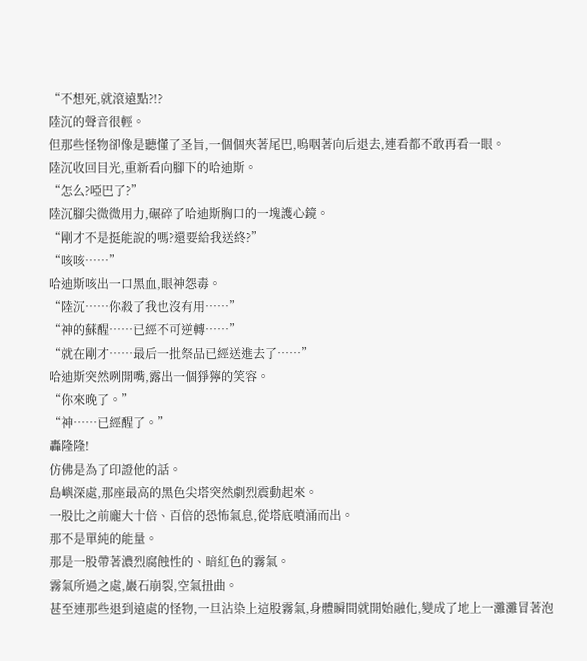“不想死,就滾遠點?!?
陸沉的聲音很輕。
但那些怪物卻像是聽懂了圣旨,一個個夾著尾巴,嗚咽著向后退去,連看都不敢再看一眼。
陸沉收回目光,重新看向腳下的哈迪斯。
“怎么?啞巴了?”
陸沉腳尖微微用力,碾碎了哈迪斯胸口的一塊護心鏡。
“剛才不是挺能說的嗎?還要給我送終?”
“咳咳……”
哈迪斯咳出一口黑血,眼神怨毒。
“陸沉……你殺了我也沒有用……”
“神的蘇醒……已經不可逆轉……”
“就在剛才……最后一批祭品已經送進去了……”
哈迪斯突然咧開嘴,露出一個猙獰的笑容。
“你來晚了。”
“神……已經醒了。”
轟隆隆!
仿佛是為了印證他的話。
島嶼深處,那座最高的黑色尖塔突然劇烈震動起來。
一股比之前龐大十倍、百倍的恐怖氣息,從塔底噴涌而出。
那不是單純的能量。
那是一股帶著濃烈腐蝕性的、暗紅色的霧氣。
霧氣所過之處,巖石崩裂,空氣扭曲。
甚至連那些退到遠處的怪物,一旦沾染上這股霧氣,身體瞬間就開始融化,變成了地上一灘灘冒著泡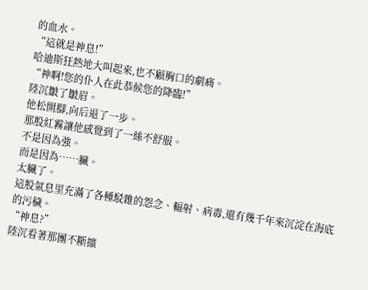的血水。
“這就是神息!”
哈迪斯狂熱地大叫起來,也不顧胸口的劇痛。
“神啊!您的仆人在此恭候您的降臨!”
陸沉皺了皺眉。
他松開腳,向后退了一步。
那股紅霧讓他感覺到了一絲不舒服。
不是因為強。
而是因為……臟。
太臟了。
這股氣息里充滿了各種駁雜的怨念、輻射、病毒,還有幾千年來沉淀在海底的污穢。
“神息?”
陸沉看著那團不斷擴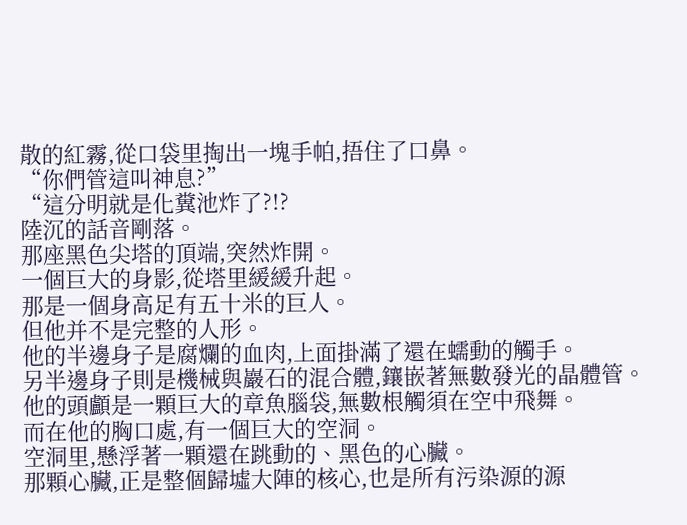散的紅霧,從口袋里掏出一塊手帕,捂住了口鼻。
“你們管這叫神息?”
“這分明就是化糞池炸了?!?
陸沉的話音剛落。
那座黑色尖塔的頂端,突然炸開。
一個巨大的身影,從塔里緩緩升起。
那是一個身高足有五十米的巨人。
但他并不是完整的人形。
他的半邊身子是腐爛的血肉,上面掛滿了還在蠕動的觸手。
另半邊身子則是機械與巖石的混合體,鑲嵌著無數發光的晶體管。
他的頭顱是一顆巨大的章魚腦袋,無數根觸須在空中飛舞。
而在他的胸口處,有一個巨大的空洞。
空洞里,懸浮著一顆還在跳動的、黑色的心臟。
那顆心臟,正是整個歸墟大陣的核心,也是所有污染源的源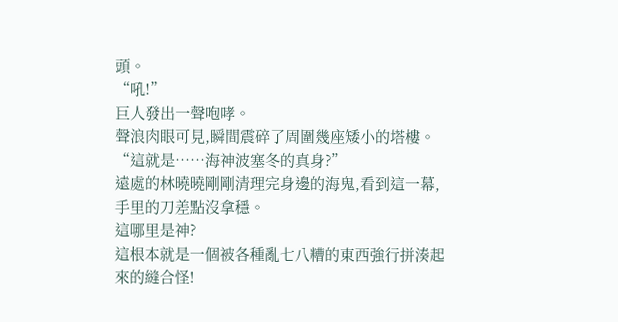頭。
“吼!”
巨人發出一聲咆哮。
聲浪肉眼可見,瞬間震碎了周圍幾座矮小的塔樓。
“這就是……海神波塞冬的真身?”
遠處的林曉曉剛剛清理完身邊的海鬼,看到這一幕,手里的刀差點沒拿穩。
這哪里是神?
這根本就是一個被各種亂七八糟的東西強行拼湊起來的縫合怪!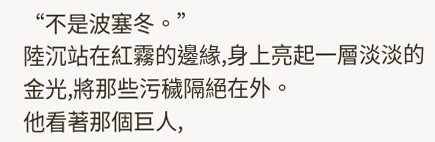“不是波塞冬。”
陸沉站在紅霧的邊緣,身上亮起一層淡淡的金光,將那些污穢隔絕在外。
他看著那個巨人,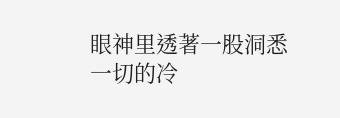眼神里透著一股洞悉一切的冷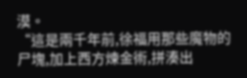漠。
“這是兩千年前,徐福用那些魔物的尸塊,加上西方煉金術,拼湊出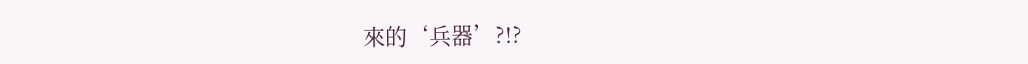來的‘兵器’?!?